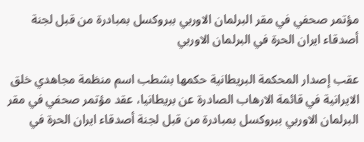مؤتمر صحفي في مقر البرلمان الاوربي ببروکسل بمبادرة من قبل لجنة أصدقاء ايران الحرة في البرلمان الاوربي

عقب إصدار المحکمة البريطانية حکمها بشطب اسم منظمة مجاهدي خلق الايرانية في قائمة الارهاب الصادرة عن بريطانيا، عقد مؤتمر صحفي في مقر البرلمان الاوربي ببروکسل بمبادرة من قبل لجنة أصدقاء ايران الحرة في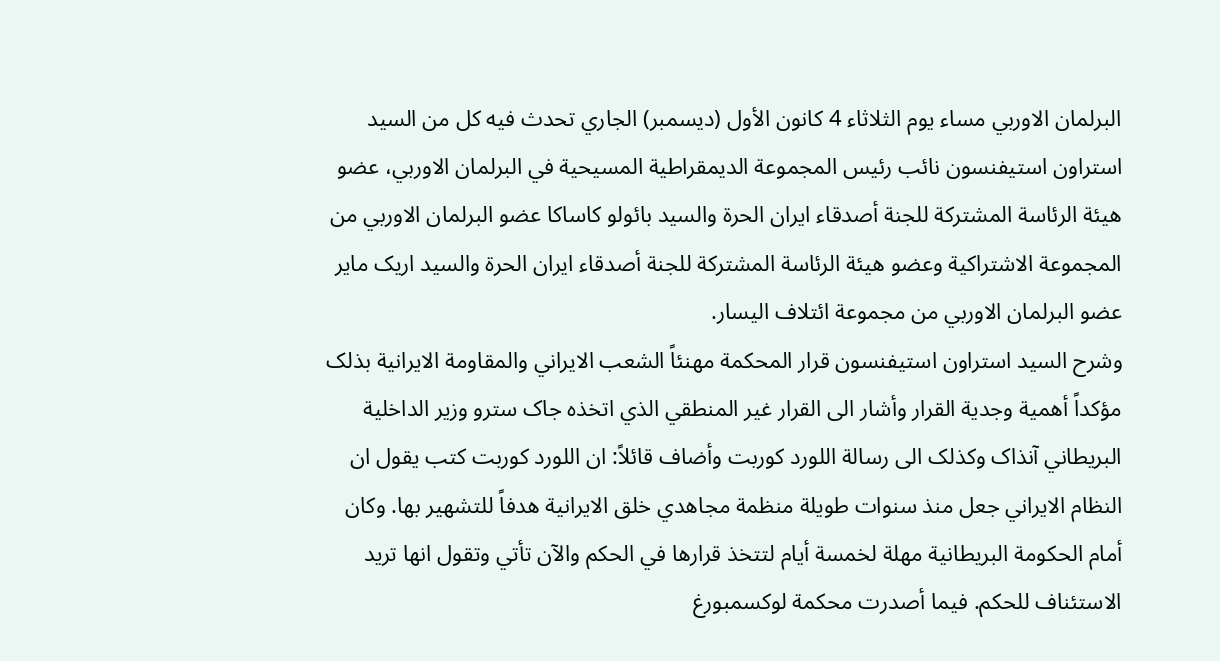البرلمان الاوربي مساء يوم الثلاثاء 4 کانون الأول (ديسمبر) الجاري تحدث فيه کل من السيد استراون استيفنسون نائب رئيس المجموعة الديمقراطية المسيحية في البرلمان الاوربي، عضو هيئة الرئاسة المشترکة للجنة أصدقاء ايران الحرة والسيد بائولو کاساکا عضو البرلمان الاوربي من المجموعة الاشتراکية وعضو هيئة الرئاسة المشترکة للجنة أصدقاء ايران الحرة والسيد اريک ماير عضو البرلمان الاوربي من مجموعة ائتلاف اليسار.
وشرح السيد استراون استيفنسون قرار المحکمة مهنئاً الشعب الايراني والمقاومة الايرانية بذلک مؤکداً أهمية وجدية القرار وأشار الی القرار غير المنطقي الذي اتخذه جاک سترو وزير الداخلية البريطاني آنذاک وکذلک الی رسالة اللورد کوربت وأضاف قائلاً: ان اللورد کوربت کتب يقول ان النظام الايراني جعل منذ سنوات طويلة منظمة مجاهدي خلق الايرانية هدفاً للتشهير بها. وکان أمام الحکومة البريطانية مهلة لخمسة أيام لتتخذ قرارها في الحکم والآن تأتي وتقول انها تريد الاستئناف للحکم. فيما أصدرت محکمة لوکسمبورغ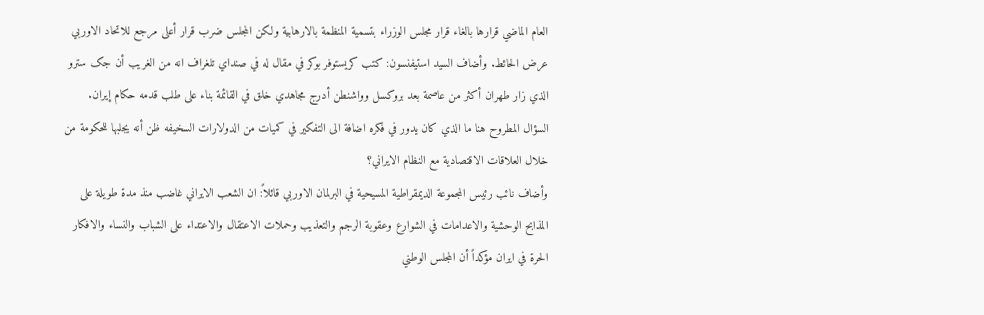العام الماضي قرارها بالغاء قرار مجلس الوزراء بتسمية المنظمة بالارهابية ولکن المجلس ضرب قرار أعلی مرجع للاتحاد الاوربي عرض الحائط. وأضاف السيد استيفنسون: کتب کريستوفر بوکر في مقال له في صنداي تلغراف انه من الغريب أن جک سترو الذي زار طهران أکثر من عاصمة بعد بروکسل وواشنطن أدرج مجاهدي خلق في القائمة بناء علی طلب قدمه حکام إيران. السؤال المطروح هنا ما الذي کان يدور في فکره اضافة الی التفکير في کميات من الدولارات السخيفه ظن أنه يجلبها للحکومة من خلال العلاقات الاقتصادية مع النظام الايراني؟
وأضاف نائب رئيس المجموعة الديمقراطية المسيحية في البرلمان الاوربي قائلاً: ان الشعب الايراني غاضب منذ مدة طويلة علی المذابح الوحشية والاعدامات في الشوارع وعقوبة الرجم والتعذيب وحملات الاعتقال والاعتداء علی الشباب والنساء والافکار الحرة في ايران مؤکداً أن المجلس الوطني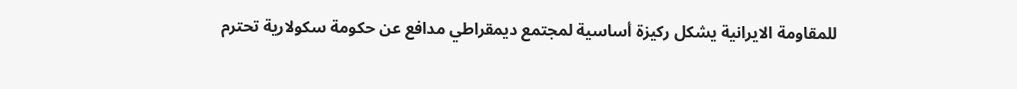للمقاومة الايرانية يشکل رکيزة أساسية لمجتمع ديمقراطي مدافع عن حکومة سکولارية تحترم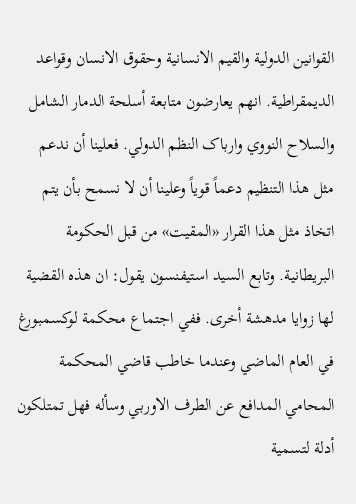القوانين الدولية والقيم الانسانية وحقوق الانسان وقواعد الديمقراطية. انهم يعارضون متابعة أسلحة الدمار الشامل والسلاح النووي وارباک النظم الدولي. فعلينا أن ندعم مثل هذا التنظيم دعماً قوياً وعلينا أن لا نسمح بأن يتم اتخاذ مثل هذا القرار «المقيت» من قبل الحکومة البريطانية. وتابع السيد استيفنسون يقول: ان هذه القضية لها زوايا مدهشة أخری. ففي اجتماع محکمة لوکسمبورغ في العام الماضي وعندما خاطب قاضي المحکمة المحامي المدافع عن الطرف الاوربي وسأله فهل تمتلکون أدلة لتسمية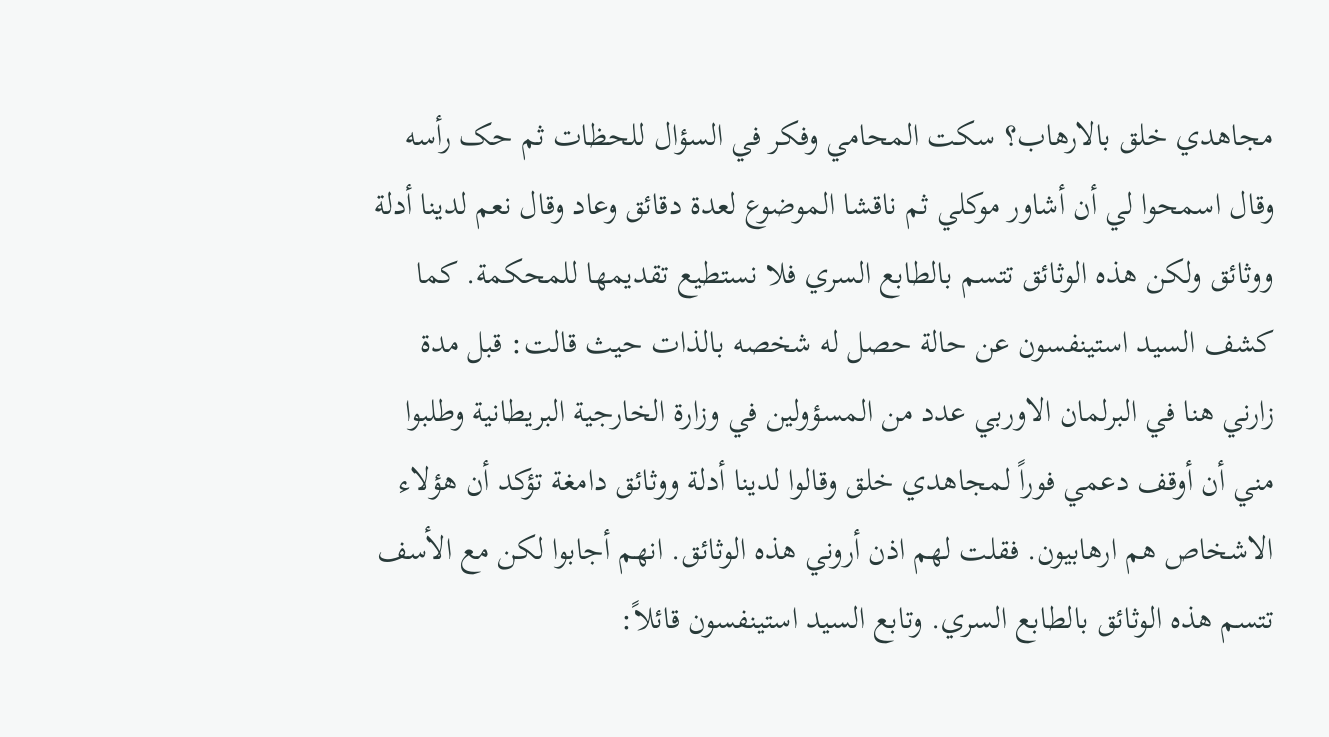مجاهدي خلق بالارهاب؟ سکت المحامي وفکر في السؤال للحظات ثم حک رأسه وقال اسمحوا لي أن أشاور موکلي ثم ناقشا الموضوع لعدة دقائق وعاد وقال نعم لدينا أدلة ووثائق ولکن هذه الوثائق تتسم بالطابع السري فلا نستطيع تقديمها للمحکمة. کما کشف السيد استينفسون عن حالة حصل له شخصه بالذات حيث قالت: قبل مدة زارني هنا في البرلمان الاوربي عدد من المسؤولين في وزارة الخارجية البريطانية وطلبوا مني أن أوقف دعمي فوراً لمجاهدي خلق وقالوا لدينا أدلة ووثائق دامغة تؤکد أن هؤلاء الاشخاص هم ارهابيون. فقلت لهم اذن أروني هذه الوثائق. انهم أجابوا لکن مع الأسف تتسم هذه الوثائق بالطابع السري. وتابع السيد استينفسون قائلاً: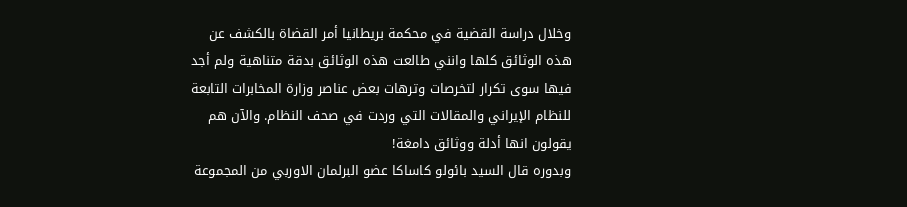وخلال دراسة القضية في محکمة بريطانيا أمر القضاة بالکشف عن هذه الوثائق کلها وانني طالعت هذه الوثائق بدقة متناهية ولم أجد فيها سوی تکرار لتخرصات وترهات بعض عناصر وزارة المخابرات التابعة للنظام الإيراني والمقالات التي وردت في صحف النظام. والآن هم يقولون انها أدلة ووثائق دامغة!
وبدوره قال السيد بائولو کاساکا عضو البرلمان الاوربي من المجموعة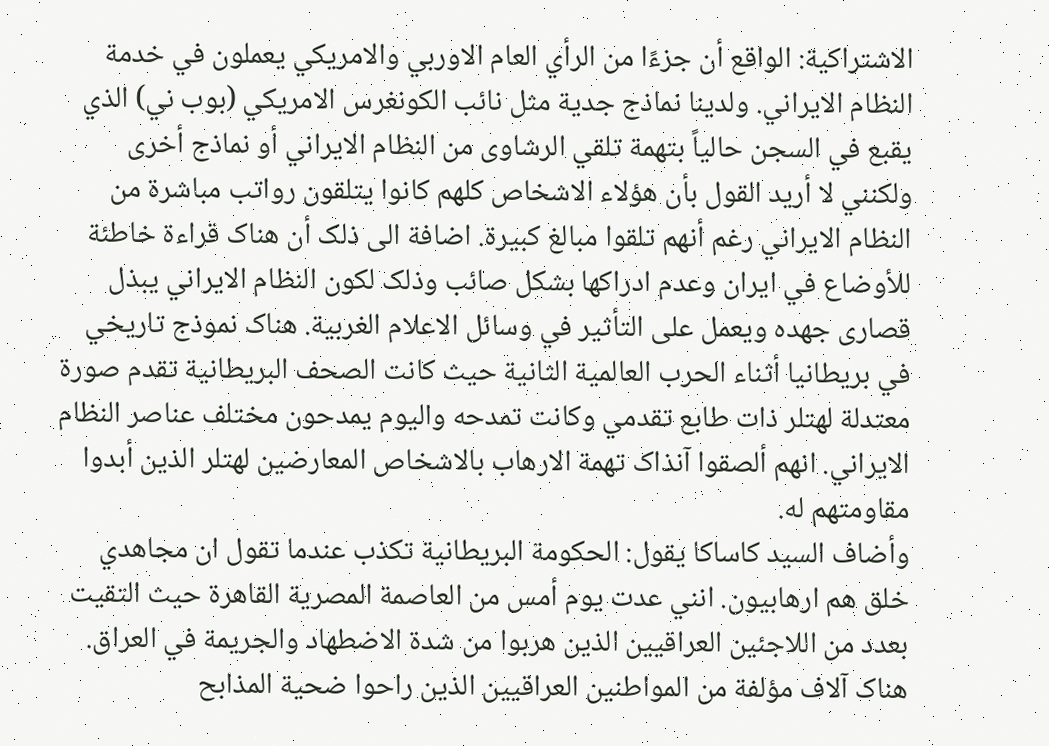الاشتراکية: الواقع أن جزءًا من الرأي العام الاوربي والامريکي يعملون في خدمة النظام الايراني. ولدينا نماذج جدية مثل نائب الکونغرس الامريکي (بوب ني) الذي يقبع في السجن حالياً بتهمة تلقي الرشاوی من النظام الايراني أو نماذج أخری ولکنني لا أريد القول بأن هؤلاء الاشخاص کلهم کانوا يتلقون رواتب مباشرة من النظام الايراني رغم أنهم تلقوا مبالغ کبيرة. اضافة الی ذلک أن هناک قراءة خاطئة للأوضاع في ايران وعدم ادراکها بشکل صائب وذلک لکون النظام الايراني يبذل قصاری جهده ويعمل علی التأثير في وسائل الاعلام الغربية. هناک نموذج تاريخي في بريطانيا أثناء الحرب العالمية الثانية حيث کانت الصحف البريطانية تقدم صورة معتدلة لهتلر ذات طابع تقدمي وکانت تمدحه واليوم يمدحون مختلف عناصر النظام الايراني. انهم ألصقوا آنذاک تهمة الارهاب بالاشخاص المعارضين لهتلر الذين أبدوا مقاومتهم له.
وأضاف السيد کاساکا يقول: الحکومة البريطانية تکذب عندما تقول ان مجاهدي خلق هم ارهابيون. انني عدت يوم أمس من العاصمة المصرية القاهرة حيث التقيت بعدد من اللاجئين العراقيين الذين هربوا من شدة الاضطهاد والجريمة في العراق. هناک آلاف مؤلفة من المواطنين العراقيين الذين راحوا ضحية المذابح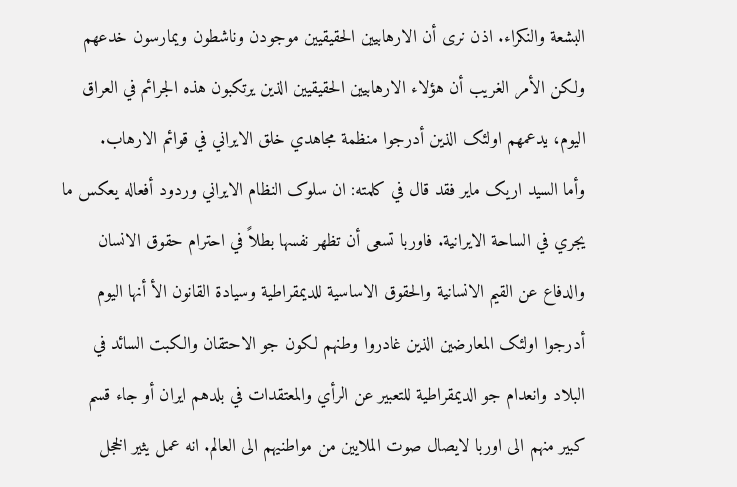البشعة والنکراء. اذن نری أن الارهابيين الحقيقيين موجودن وناشطون ويمارسون خدعهم ولکن الأمر الغريب أن هؤلاء الارهابيين الحقيقيين الذين يرتکبون هذه الجرائم في العراق اليوم، يدعمهم اولئک الذين أدرجوا منظمة مجاهدي خلق الايراني في قوائم الارهاب.
وأما السيد اريک ماير فقد قال في کلمته: ان سلوک النظام الايراني وردود أفعاله يعکس ما يجري في الساحة الايرانية. فاوربا تسعی أن تظهر نفسها بطلاً في احترام حقوق الانسان والدفاع عن القيم الانسانية والحقوق الاساسية للديمقراطية وسيادة القانون الأ أنها اليوم أدرجوا اولئک المعارضين الذين غادروا وطنهم لکون جو الاحتقان والکبت السائد في البلاد وانعدام جو الديمقراطية للتعبير عن الرأي والمعتقدات في بلدهم ايران أو جاء قسم کبير منهم الی اوربا لايصال صوت الملايين من مواطنيهم الی العالم. انه عمل يثير الخجل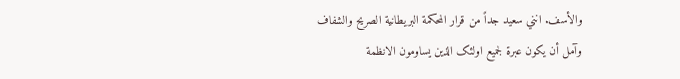والأسف. انني سعيد جداً من قرار المحکمة البريطانية الصريح والشفاف وآمل أن يکون عبرة لجميع اولئک الذين يساومون الانظمة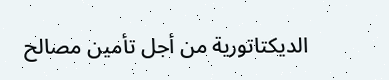الديکتاتورية من أجل تأمين مصالح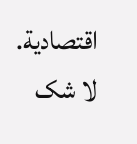اقتصادية. لا شک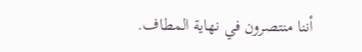أننا منتصرون في نهاية المطاف.